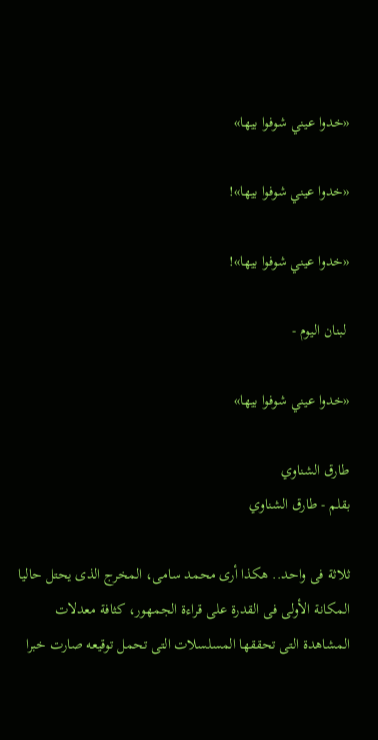«خدوا عيني شوفوا بيها»

«خدوا عيني شوفوا بيها»!

«خدوا عيني شوفوا بيها»!

 لبنان اليوم -

«خدوا عيني شوفوا بيها»

طارق الشناوي
بقلم - طارق الشناوي

ثلاثة فى واحد.. هكذا أرى محمد سامى، المخرج الذى يحتل حاليا المكانة الأولى فى القدرة على قراءة الجمهور، كثافة معدلات المشاهدة التى تحققها المسلسلات التى تحمل توقيعه صارت خبرا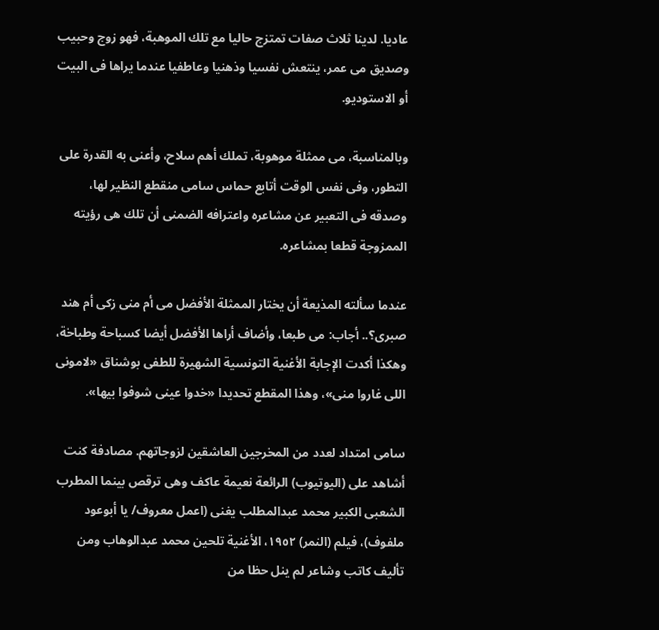عاديا. لدينا ثلاث صفات تمتزج حاليا مع تلك الموهبة، فهو زوج وحبيب وصديق مى عمر، ينتعش نفسيا وذهنيا وعاطفيا عندما يراها فى البيت أو الاستوديو.

وبالمناسبة، مى ممثلة موهوبة، تملك أهم سلاح، وأعنى به القدرة على التطور، وفى نفس الوقت أتابع حماس سامى منقطع النظير لها، وصدقه فى التعبير عن مشاعره واعترافه الضمنى أن تلك هى رؤيته الممزوجة قطعا بمشاعره.

عندما سألته المذيعة أن يختار الممثلة الأفضل مى أم منى زكى أم هند صبرى؟.. أجاب: مى طبعا، وأضاف أراها الأفضل أيضا كسباحة وطباخة، وهكذا أكدت الإجابة الأغنية التونسية الشهيرة للطفى بوشناق «لامونى اللى غاروا منى»، وهذا المقطع تحديدا «خدوا عينى شوفوا بيها».

سامى امتداد لعدد من المخرجين العاشقين لزوجاتهم. مصادفة كنت أشاهد على (اليوتيوب) الرائعة نعيمة عاكف وهى ترقص بينما المطرب الشعبى الكبير محمد عبدالمطلب يغنى (اعمل معروف/ يا أبوعود ملفوف)، فيلم (النمر) ١٩٥٢، الأغنية تلحين محمد عبدالوهاب ومن تأليف كاتب وشاعر لم ينل حظا من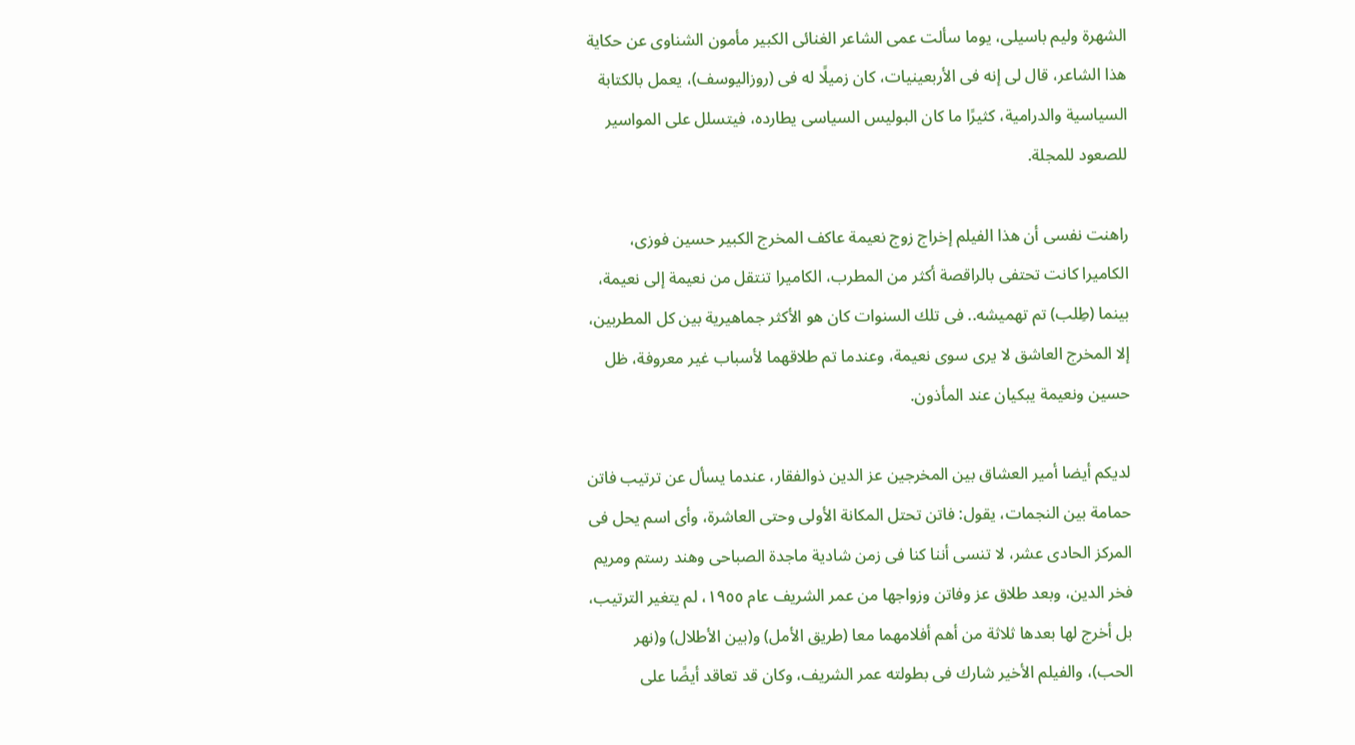الشهرة وليم باسيلى، يوما سألت عمى الشاعر الغنائى الكبير مأمون الشناوى عن حكاية هذا الشاعر، قال لى إنه فى الأربعينيات، كان زميلًا له فى (روزاليوسف)، يعمل بالكتابة السياسية والدرامية، كثيرًا ما كان البوليس السياسى يطارده، فيتسلل على المواسير للصعود للمجلة.

راهنت نفسى أن هذا الفيلم إخراج زوج نعيمة عاكف المخرج الكبير حسين فوزى، الكاميرا كانت تحتفى بالراقصة أكثر من المطرب، الكاميرا تنتقل من نعيمة إلى نعيمة، بينما (طِلب) تم تهميشه.. فى تلك السنوات كان هو الأكثر جماهيرية بين كل المطربين، إلا المخرج العاشق لا يرى سوى نعيمة، وعندما تم طلاقهما لأسباب غير معروفة، ظل حسين ونعيمة يبكيان عند المأذون.

لديكم أيضا أمير العشاق بين المخرجين عز الدين ذوالفقار، عندما يسأل عن ترتيب فاتن حمامة بين النجمات، يقول: فاتن تحتل المكانة الأولى وحتى العاشرة، وأى اسم يحل فى المركز الحادى عشر، لا تنسى أننا كنا فى زمن شادية ماجدة الصباحى وهند رستم ومريم فخر الدين، وبعد طلاق عز وفاتن وزواجها من عمر الشريف عام ١٩٥٥، لم يتغير الترتيب، بل أخرج لها بعدها ثلاثة من أهم أفلامهما معا (طريق الأمل) و(بين الأطلال) و(نهر الحب)، والفيلم الأخير شارك فى بطولته عمر الشريف، وكان قد تعاقد أيضًا على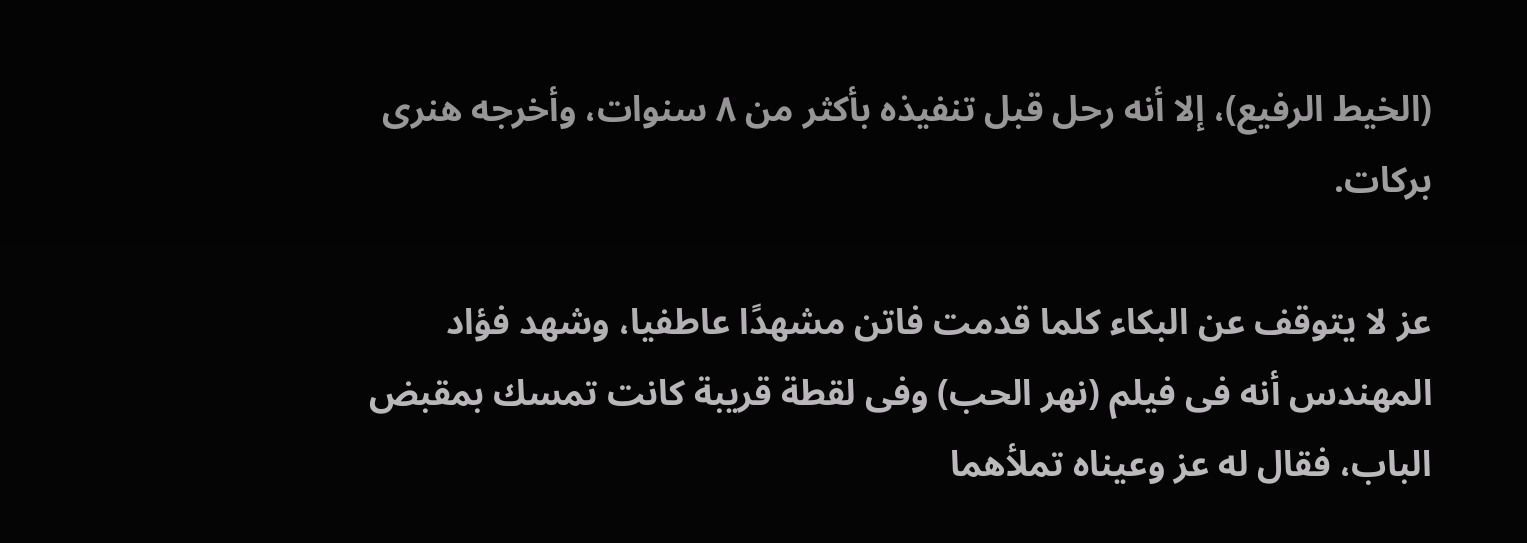(الخيط الرفيع)، إلا أنه رحل قبل تنفيذه بأكثر من ٨ سنوات، وأخرجه هنرى بركات.

عز لا يتوقف عن البكاء كلما قدمت فاتن مشهدًا عاطفيا، وشهد فؤاد المهندس أنه فى فيلم (نهر الحب) وفى لقطة قريبة كانت تمسك بمقبض الباب، فقال له عز وعيناه تملأهما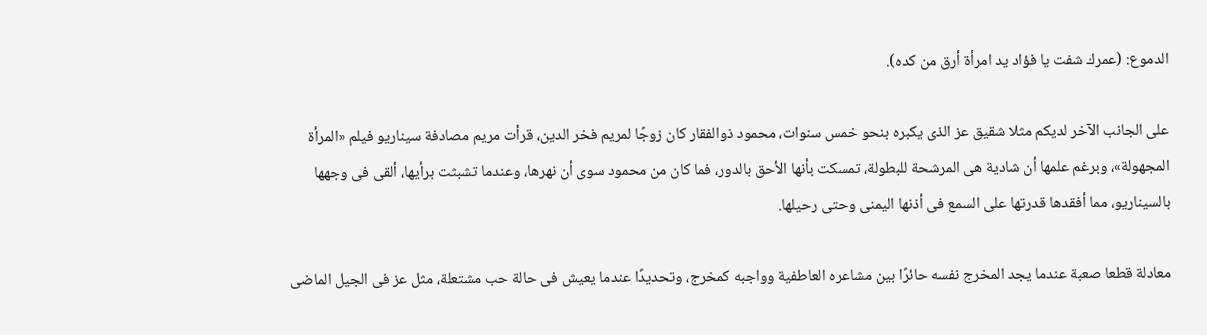الدموع: (عمرك شفت يا فؤاد يد امرأة أرق من كده).

على الجانب الآخر لديكم مثلا شقيق عز الذى يكبره بنحو خمس سنوات، محمود ذوالفقار كان زوجًا لمريم فخر الدين، قرأت مريم مصادفة سيناريو فيلم «المرأة المجهولة»، وبرغم علمها أن شادية هى المرشحة للبطولة، تمسكت بأنها الأحق بالدور، فما كان من محمود سوى أن نهرها، وعندما تشبثت برأيها، ألقى فى وجهها بالسيناريو، مما أفقدها قدرتها على السمع فى أذنها اليمنى وحتى رحيلها.

معادلة قطعا صعبة عندما يجد المخرج نفسه حائرًا بين مشاعره العاطفية وواجبه كمخرج، وتحديدًا عندما يعيش فى حالة حب مشتعلة، مثل عز فى الجيل الماضى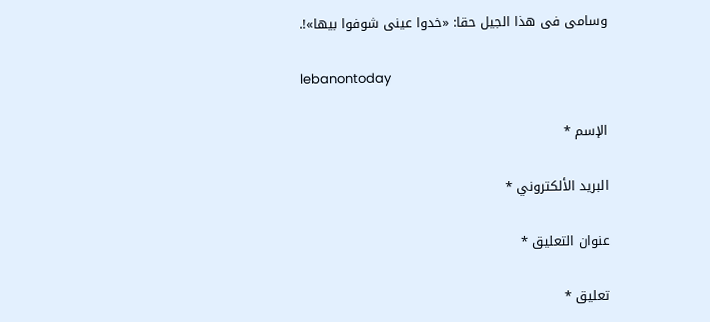وسامى فى هذا الجيل حقا: «خدوا عينى شوفوا بيها»!.

lebanontoday

الإسم *

البريد الألكتروني *

عنوان التعليق *

تعليق *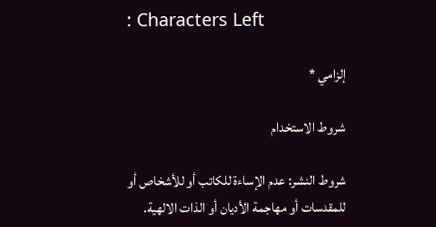: Characters Left

إلزامي *

شروط الاستخدام

شروط النشر: عدم الإساءة للكاتب أو للأشخاص أو للمقدسات أو مهاجمة الأديان أو الذات الالهية.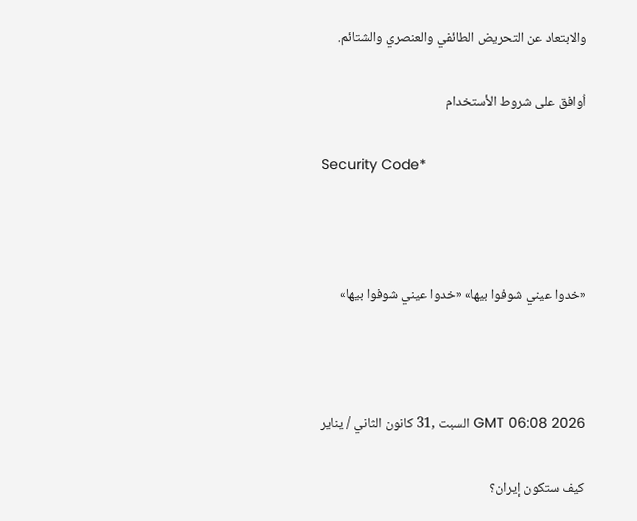والابتعاد عن التحريض الطائفي والعنصري والشتائم.

اُوافق على شروط الأستخدام

Security Code*



«خدوا عيني شوفوا بيها» «خدوا عيني شوفوا بيها»



GMT 06:08 2026 السبت ,31 كانون الثاني / يناير

كيف ستكون إيران؟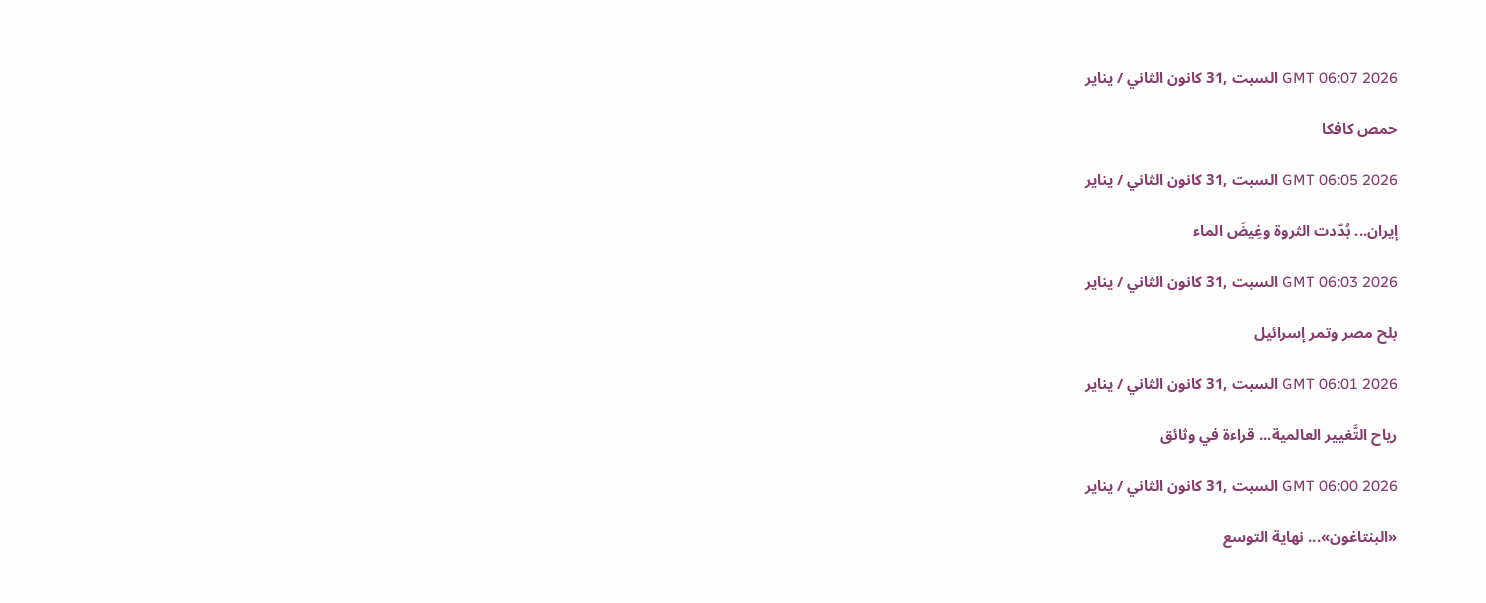GMT 06:07 2026 السبت ,31 كانون الثاني / يناير

حمص كافكا

GMT 06:05 2026 السبت ,31 كانون الثاني / يناير

إيران... بُدّدت الثروة وغِيضَ الماء

GMT 06:03 2026 السبت ,31 كانون الثاني / يناير

بلح مصر وتمر إسرائيل

GMT 06:01 2026 السبت ,31 كانون الثاني / يناير

رياح التَّغيير العالمية... قراءة في وثائق

GMT 06:00 2026 السبت ,31 كانون الثاني / يناير

«البنتاغون»... نهاية التوسع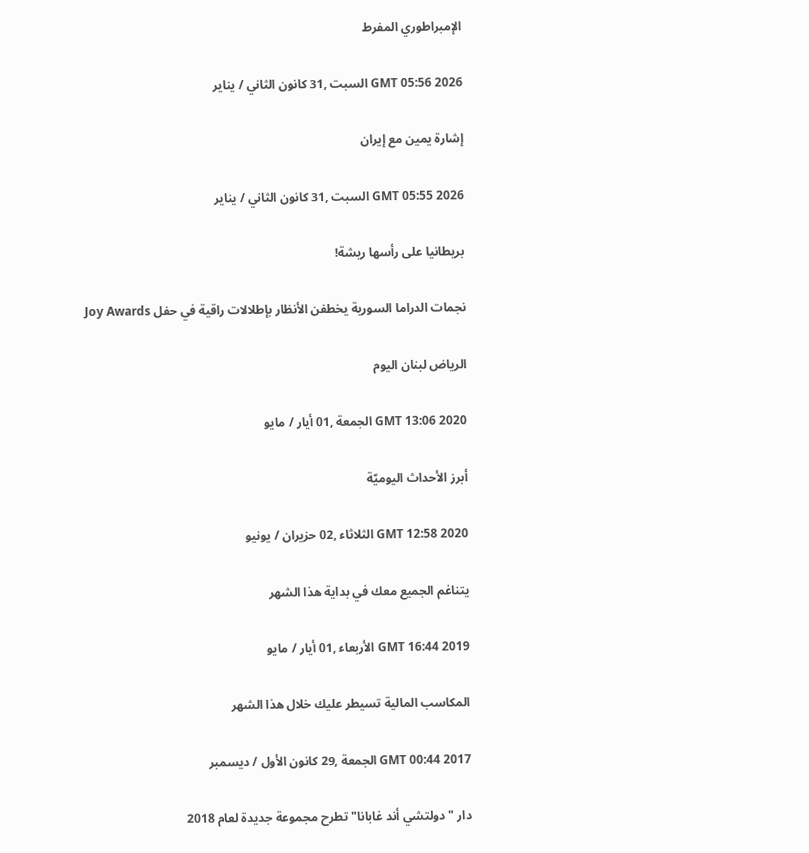الإمبراطوري المفرط

GMT 05:56 2026 السبت ,31 كانون الثاني / يناير

إشارة يمين مع إيران

GMT 05:55 2026 السبت ,31 كانون الثاني / يناير

بريطانيا على رأسها ريشة!

نجمات الدراما السورية يخطفن الأنظار بإطلالات راقية في حفل Joy Awards

الرياض لبنان اليوم

GMT 13:06 2020 الجمعة ,01 أيار / مايو

أبرز الأحداث اليوميّة

GMT 12:58 2020 الثلاثاء ,02 حزيران / يونيو

يتناغم الجميع معك في بداية هذا الشهر

GMT 16:44 2019 الأربعاء ,01 أيار / مايو

المكاسب المالية تسيطر عليك خلال هذا الشهر

GMT 00:44 2017 الجمعة ,29 كانون الأول / ديسمبر

دار "دولتشي أند غابانا" تطرح مجموعة جديدة لعام 2018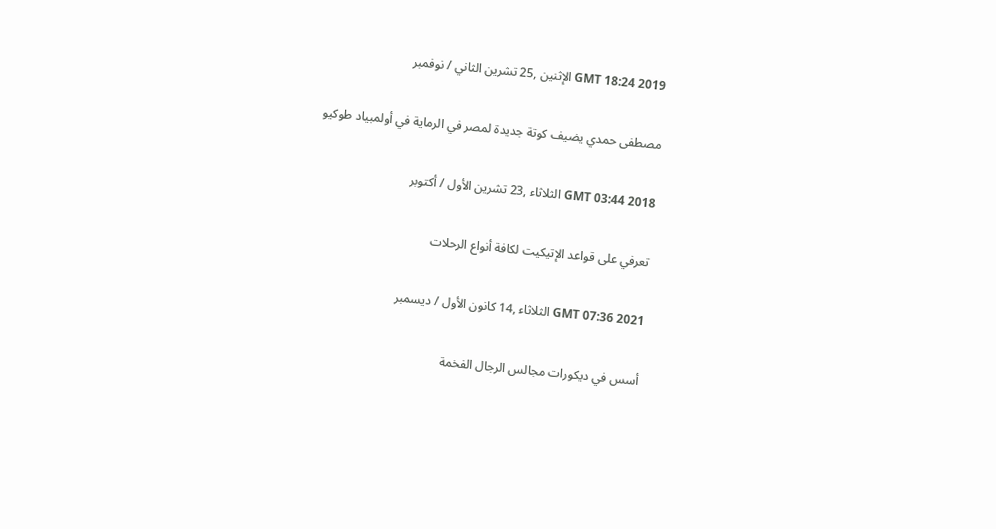GMT 18:24 2019 الإثنين ,25 تشرين الثاني / نوفمبر

مصطفى حمدي يضيف كوتة جديدة لمصر في الرماية في أولمبياد طوكيو

GMT 03:44 2018 الثلاثاء ,23 تشرين الأول / أكتوبر

تعرفي على قواعد الإتيكيت لكافة أنواع الرحلات

GMT 07:36 2021 الثلاثاء ,14 كانون الأول / ديسمبر

أسس في ديكورات مجالس الرجال الفخمة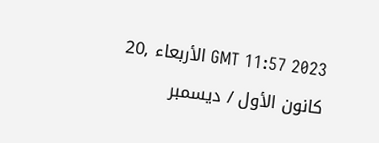GMT 11:57 2023 الأربعاء ,20 كانون الأول / ديسمبر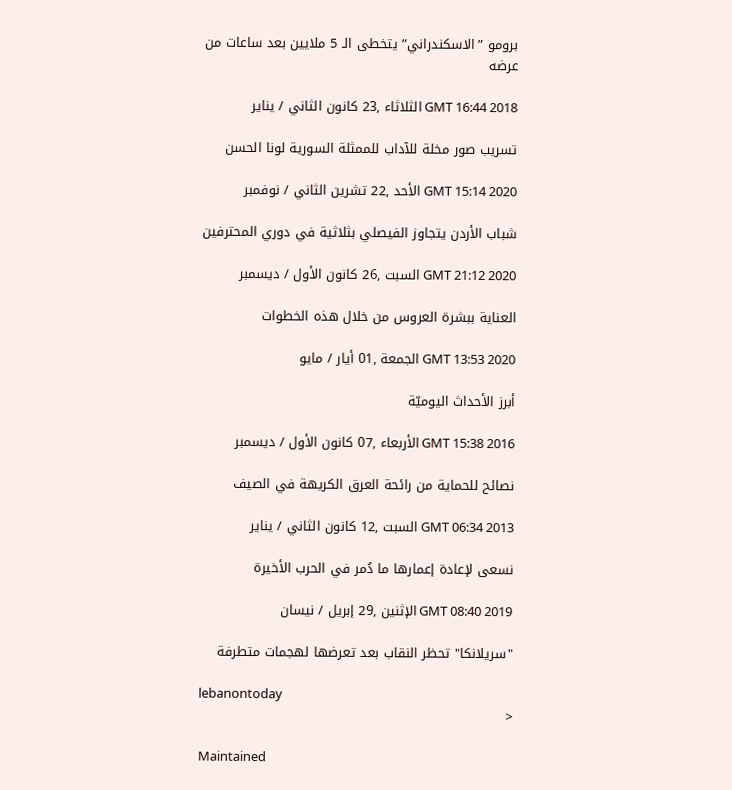برومو ”الاسكندراني” يتخطى الـ 5 ملايين بعد ساعات من عرضه

GMT 16:44 2018 الثلاثاء ,23 كانون الثاني / يناير

تسريب صور مخلة للآداب للممثلة السورية لونا الحسن

GMT 15:14 2020 الأحد ,22 تشرين الثاني / نوفمبر

شباب الأردن يتجاوز الفيصلي بثلاثية في دوري المحترفين

GMT 21:12 2020 السبت ,26 كانون الأول / ديسمبر

العناية ببشرة العروس من خلال هذه الخطوات

GMT 13:53 2020 الجمعة ,01 أيار / مايو

أبرز الأحداث اليوميّة

GMT 15:38 2016 الأربعاء ,07 كانون الأول / ديسمبر

نصائح للحماية من رائحة العرق الكريهة في الصيف

GMT 06:34 2013 السبت ,12 كانون الثاني / يناير

نسعى لإعادة إعمارها ما دُمر في الحرب الأخيرة

GMT 08:40 2019 الإثنين ,29 إبريل / نيسان

"سريلانكا" تحظر النقاب بعد تعرضها لهجمات متطرفة

lebanontoday
<

Maintained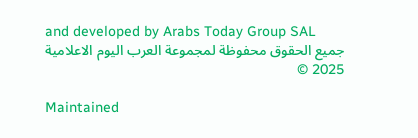and developed by Arabs Today Group SAL
جميع الحقوق محفوظة لمجموعة العرب اليوم الاعلامية 2025 ©

Maintained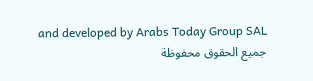and developed by Arabs Today Group SAL
جميع الحقوق محفوظة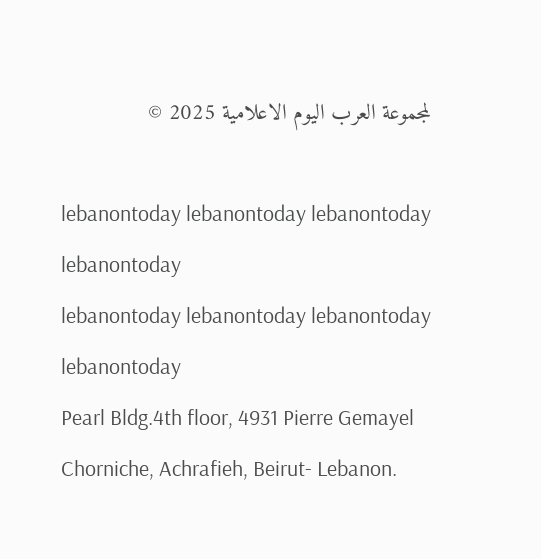لمجموعة العرب اليوم الاعلامية 2025 ©

lebanontoday lebanontoday lebanontoday lebanontoday
lebanontoday lebanontoday lebanontoday
lebanontoday
Pearl Bldg.4th floor, 4931 Pierre Gemayel Chorniche, Achrafieh, Beirut- Lebanon.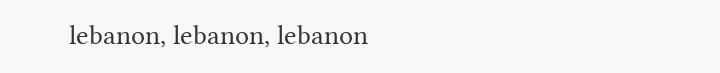lebanon, lebanon, lebanon